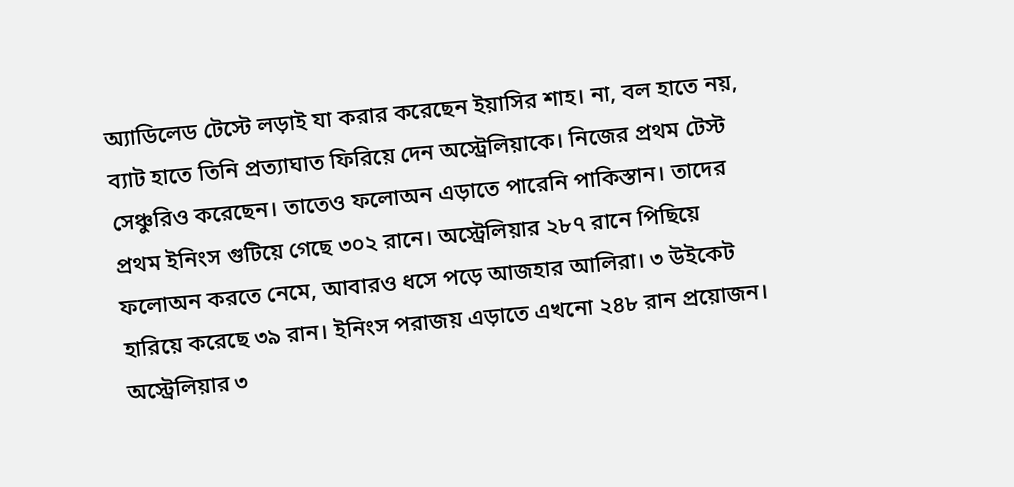অ্যাডিলেড টেস্টে লড়াই যা করার করেছেন ইয়াসির শাহ। না, বল হাতে নয়, ব্যাট হাতে তিনি প্রত্যাঘাত ফিরিয়ে দেন অস্ট্রেলিয়াকে। নিজের প্রথম টেস্ট সেঞ্চুরিও করেছেন। তাতেও ফলোঅন এড়াতে পারেনি পাকিস্তান। তাদের প্রথম ইনিংস গুটিয়ে গেছে ৩০২ রানে। অস্ট্রেলিয়ার ২৮৭ রানে পিছিয়ে ফলোঅন করতে নেমে, আবারও ধসে পড়ে আজহার আলিরা। ৩ উইকেট হারিয়ে করেছে ৩৯ রান। ইনিংস পরাজয় এড়াতে এখনো ২৪৮ রান প্রয়োজন।
অস্ট্রেলিয়ার ৩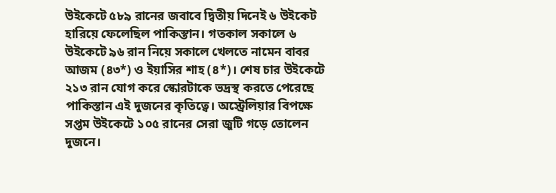উইকেটে ৫৮৯ রানের জবাবে দ্বিতীয় দিনেই ৬ উইকেট হারিয়ে ফেলেছিল পাকিস্তান। গতকাল সকালে ৬ উইকেটে ৯৬ রান নিয়ে সকালে খেলতে নামেন বাবর আজম (৪৩*) ও ইয়াসির শাহ (৪*)। শেষ চার উইকেটে ২১৩ রান যোগ করে স্কোরটাকে ভদ্রস্থ করতে পেরেছে পাকিস্তান এই দুজনের কৃতিত্বে। অস্ট্রেলিয়ার বিপক্ষে সপ্তম উইকেটে ১০৫ রানের সেরা জুটি গড়ে তোলেন দুজনে।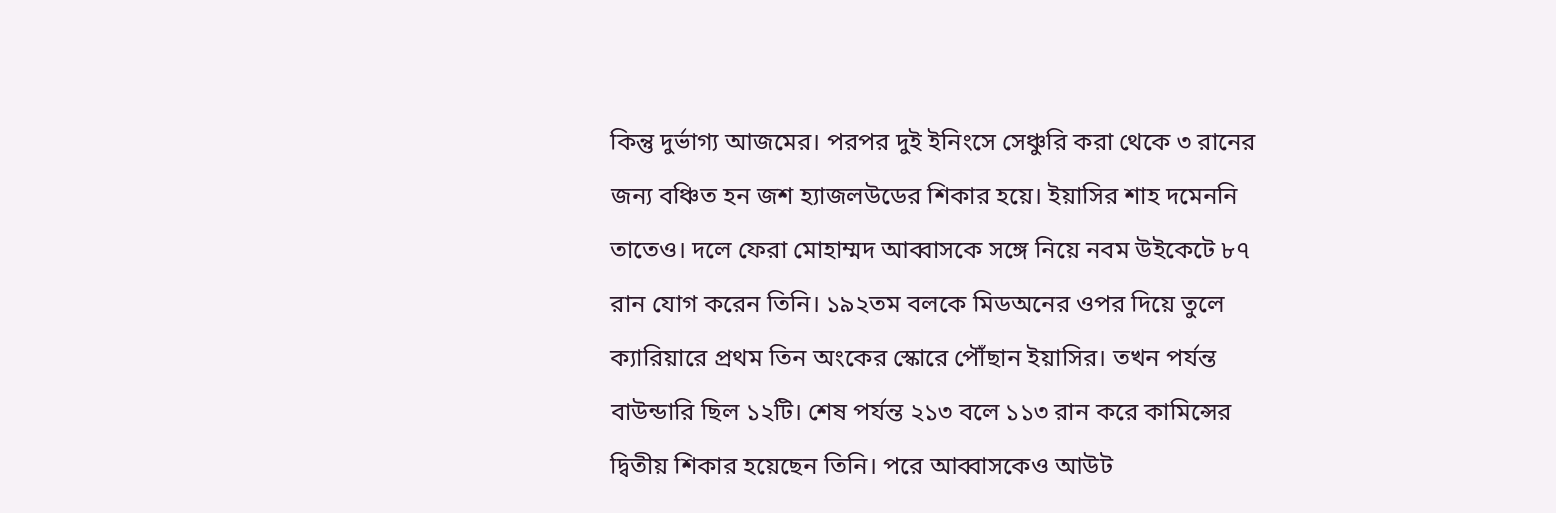কিন্তু দুর্ভাগ্য আজমের। পরপর দুই ইনিংসে সেঞ্চুরি করা থেকে ৩ রানের জন্য বঞ্চিত হন জশ হ্যাজলউডের শিকার হয়ে। ইয়াসির শাহ দমেননি তাতেও। দলে ফেরা মোহাম্মদ আব্বাসকে সঙ্গে নিয়ে নবম উইকেটে ৮৭ রান যোগ করেন তিনি। ১৯২তম বলকে মিডঅনের ওপর দিয়ে তুলে ক্যারিয়ারে প্রথম তিন অংকের স্কোরে পৌঁছান ইয়াসির। তখন পর্যন্ত বাউন্ডারি ছিল ১২টি। শেষ পর্যন্ত ২১৩ বলে ১১৩ রান করে কামিন্সের দ্বিতীয় শিকার হয়েছেন তিনি। পরে আব্বাসকেও আউট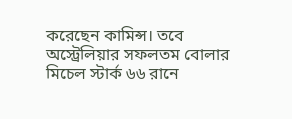করেছেন কামিন্স। তবে অস্ট্রেলিয়ার সফলতম বোলার মিচেল স্টার্ক ৬৬ রানে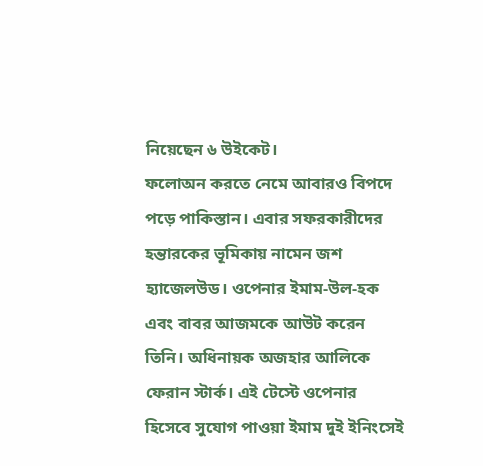নিয়েছেন ৬ উইকেট।
ফলোঅন করতে নেমে আবারও বিপদে পড়ে পাকিস্তান। এবার সফরকারীদের হন্তারকের ভূমিকায় নামেন জশ হ্যাজেলউড। ওপেনার ইমাম-উল-হক এবং বাবর আজমকে আউট করেন তিনি। অধিনায়ক অজহার আলিকে ফেরান স্টার্ক। এই টেস্টে ওপেনার হিসেবে সুযোগ পাওয়া ইমাম দুই ইনিংসেই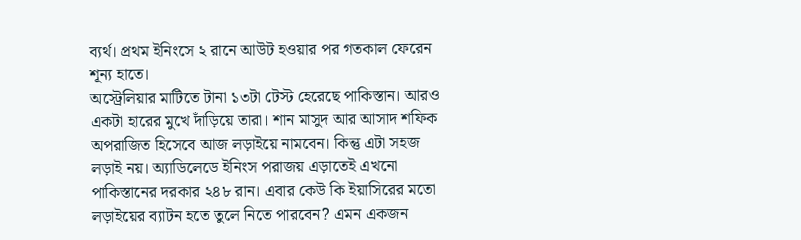ব্যর্থ। প্রথম ইনিংসে ২ রানে আউট হওয়ার পর গতকাল ফেরেন শূন্য হাতে।
অস্ট্রেলিয়ার মাটিতে টানা ১৩টা টেস্ট হেরেছে পাকিস্তান। আরও একটা হারের মুখে দাঁড়িয়ে তারা। শান মাসুদ আর আসাদ শফিক অপরাজিত হিসেবে আজ লড়াইয়ে নামবেন। কিন্তু এটা সহজ লড়াই নয়। অ্যাডিলেডে ইনিংস পরাজয় এড়াতেই এখনো পাকিস্তানের দরকার ২৪৮ রান। এবার কেউ কি ইয়াসিরের মতো লড়াইয়ের ব্যাটন হতে তুলে নিতে পারবেন? এমন একজন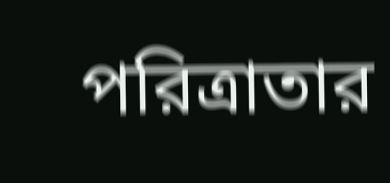পরিত্রাতার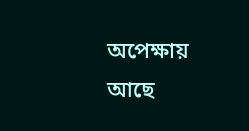অপেক্ষায় আছে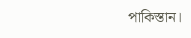পাকিস্তান।